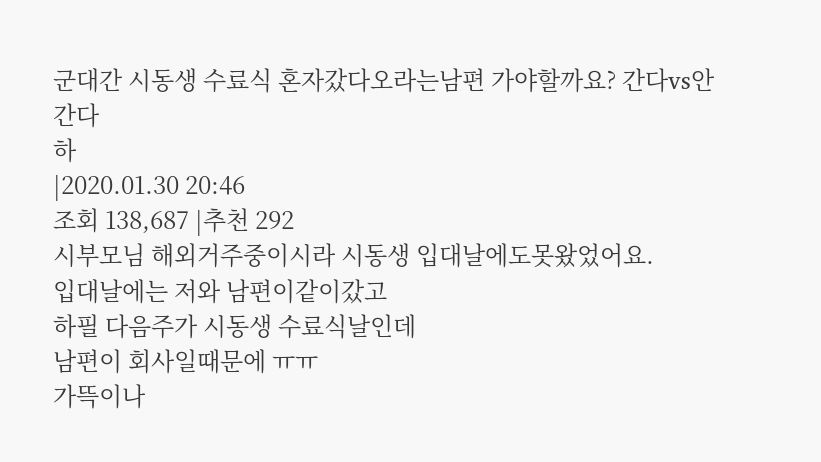군대간 시동생 수료식 혼자갔다오라는남편 가야할까요? 간다vs안간다
하
|2020.01.30 20:46
조회 138,687 |추천 292
시부모님 해외거주중이시라 시동생 입대날에도못왔었어요.
입대날에는 저와 남편이같이갔고
하필 다음주가 시동생 수료식날인데
남편이 회사일때문에 ㅠㅠ
가뜩이나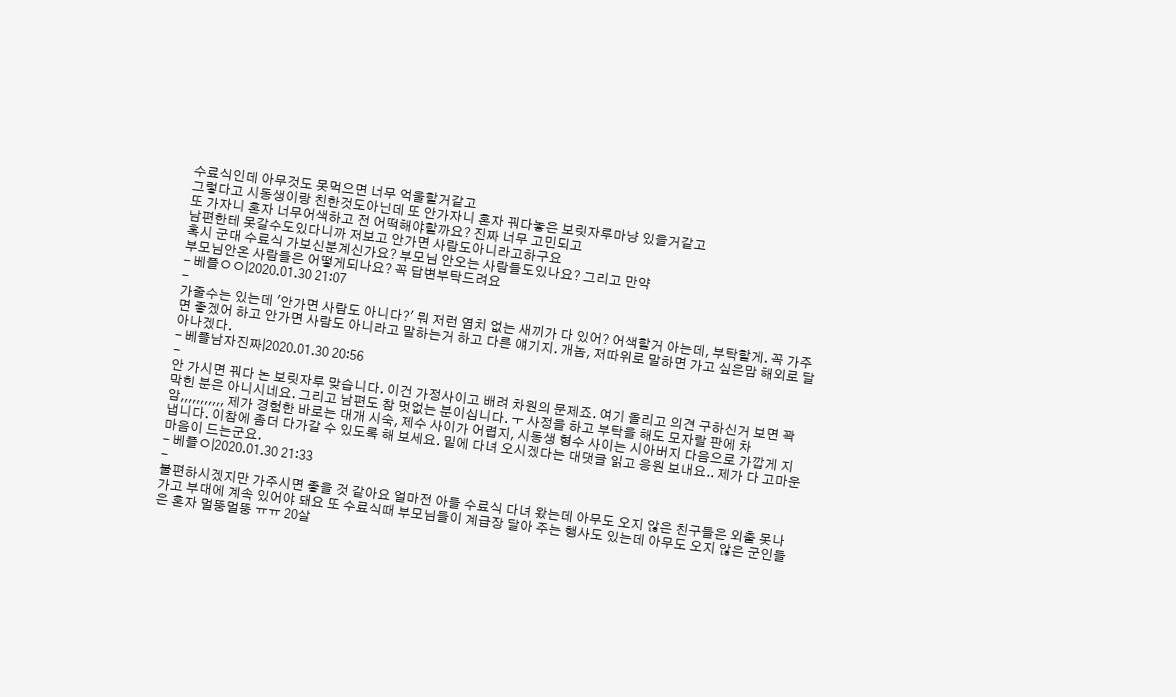수료식인데 아무것도 못먹으면 너무 억울할거같고
그렇다고 시동생이랑 친한것도아닌데 또 안가자니 혼자 꿔다놓은 보릿자루마냥 있을거같고
또 가자니 혼자 너무어색하고 전 어떡해야할까요? 진짜 너무 고민되고
남편한테 못갈수도있다니까 저보고 안가면 사람도아니라고하구요
혹시 군대 수료식 가보신분계신가요? 부모님 안오는 사람들도있나요? 그리고 만약
부모님안온 사람들은 어떻게되나요? 꼭 답변부탁드려요
- 베플ㅇㅇ|2020.01.30 21:07
-
가줄수는 있는데 '안가면 사람도 아니다?' 뭐 저런 염치 없는 새끼가 다 있어? 어색할거 아는데, 부탁할게. 꼭 가주면 좋겠어 하고 안가면 사람도 아니라고 말하는거 하고 다른 얘기지. 개놈, 저따위로 말하면 가고 싶은맘 해외로 달아나겠다.
- 베플남자진짜|2020.01.30 20:56
-
안 가시면 꿔다 논 보릿자루 맞습니다. 이건 가정사이고 배려 차원의 문제죠. 여기 올리고 의견 구하신거 보면 꽉 막힌 분은 아니시네요. 그리고 남편도 참 멋없는 분이십니다. ㅜ 사정을 하고 부탁을 해도 모자랄 판에 차암,,,,,,,,,,, 제가 경험한 바로는 대개 시숙, 제수 사이가 어렵지, 시동생 형수 사이는 시아버지 다음으로 가깝게 지냅니다. 이참에 좀더 다가갈 수 있도록 해 보세요. 밑에 다녀 오시겠다는 대댓글 읽고 응원 보내요.. 제가 다 고마운 마음이 드는군요.
- 베플ㅇ|2020.01.30 21:33
-
불편하시겠지만 가주시면 좋을 것 같아요 얼마전 아들 수료식 다녀 왔는데 아무도 오지 않은 친구들은 외출 못나가고 부대에 계속 있어야 돼요 또 수료식때 부모님들이 계급장 달아 주는 행사도 있는데 아무도 오지 않은 군인들은 혼자 멀뚱멀뚱 ㅠㅠ 20살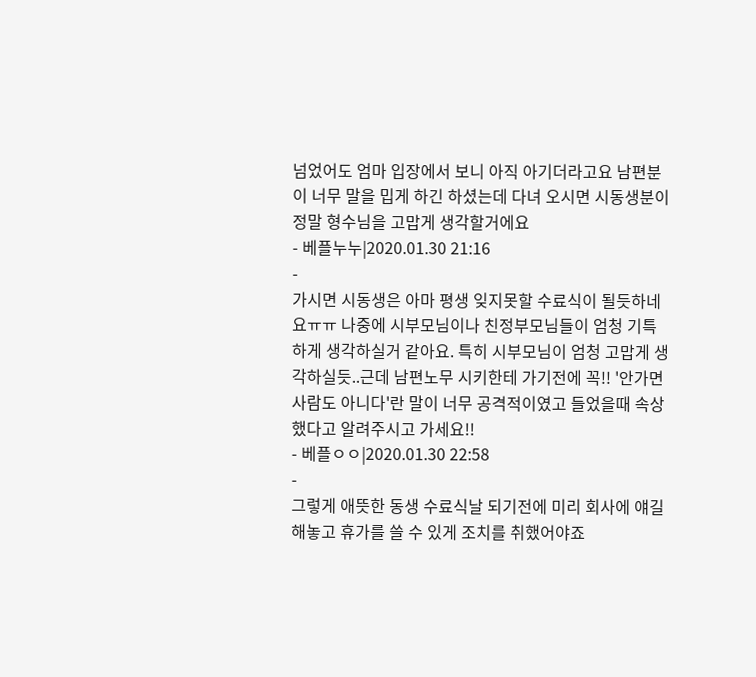넘었어도 엄마 입장에서 보니 아직 아기더라고요 남편분이 너무 말을 밉게 하긴 하셨는데 다녀 오시면 시동생분이 정말 형수님을 고맙게 생각할거에요
- 베플누누|2020.01.30 21:16
-
가시면 시동생은 아마 평생 잊지못할 수료식이 될듯하네요ㅠㅠ 나중에 시부모님이나 친정부모님들이 엄청 기특하게 생각하실거 같아요. 특히 시부모님이 엄청 고맙게 생각하실듯..근데 남편노무 시키한테 가기전에 꼭!! '안가면 사람도 아니다'란 말이 너무 공격적이였고 들었을때 속상했다고 알려주시고 가세요!!
- 베플ㅇㅇ|2020.01.30 22:58
-
그렇게 애뜻한 동생 수료식날 되기전에 미리 회사에 얘길 해놓고 휴가를 쓸 수 있게 조치를 취했어야죠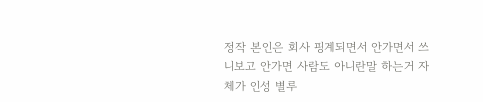정작 본인은 회사 핑계되면서 안가면서 쓰니보고 안가면 사람도 아니란말 하는거 자체가 인성 별루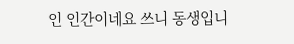인 인간이네요 쓰니 동생입니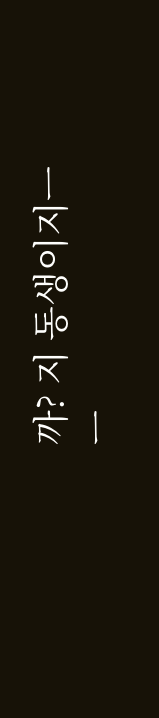까? 지 동생이지ㅡㅡ